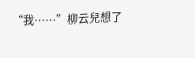“我……”柳云兒想了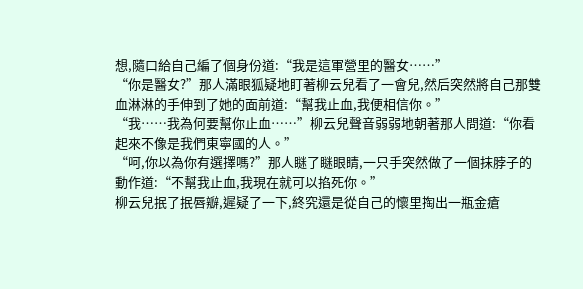想,隨口給自己編了個身份道:“我是這軍營里的醫女……”
“你是醫女?”那人滿眼狐疑地盯著柳云兒看了一會兒,然后突然將自己那雙血淋淋的手伸到了她的面前道:“幫我止血,我便相信你。”
“我……我為何要幫你止血……”柳云兒聲音弱弱地朝著那人問道:“你看起來不像是我們東寧國的人。”
“呵,你以為你有選擇嗎?”那人瞇了瞇眼睛,一只手突然做了一個抹脖子的動作道:“不幫我止血,我現在就可以掐死你。”
柳云兒抿了抿唇瓣,遲疑了一下,終究還是從自己的懷里掏出一瓶金瘡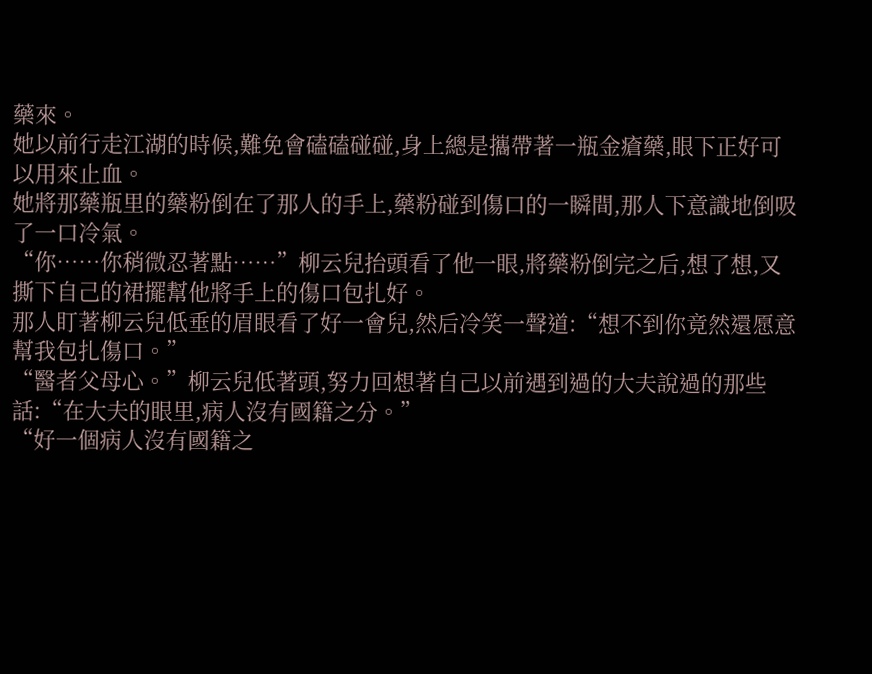藥來。
她以前行走江湖的時候,難免會磕磕碰碰,身上總是攜帶著一瓶金瘡藥,眼下正好可以用來止血。
她將那藥瓶里的藥粉倒在了那人的手上,藥粉碰到傷口的一瞬間,那人下意識地倒吸了一口冷氣。
“你……你稍微忍著點……”柳云兒抬頭看了他一眼,將藥粉倒完之后,想了想,又撕下自己的裙擺幫他將手上的傷口包扎好。
那人盯著柳云兒低垂的眉眼看了好一會兒,然后冷笑一聲道:“想不到你竟然還愿意幫我包扎傷口。”
“醫者父母心。”柳云兒低著頭,努力回想著自己以前遇到過的大夫說過的那些話:“在大夫的眼里,病人沒有國籍之分。”
“好一個病人沒有國籍之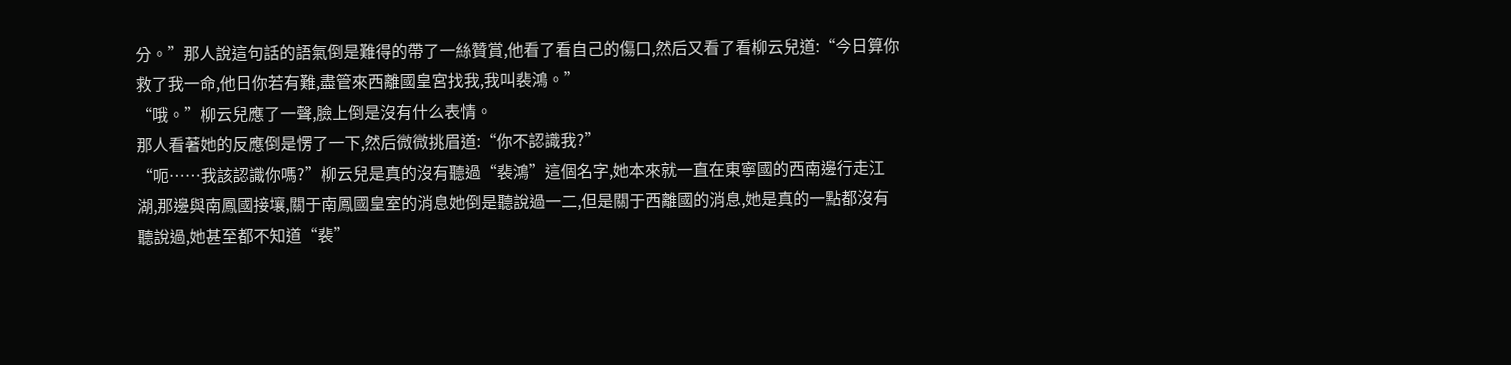分。”那人說這句話的語氣倒是難得的帶了一絲贊賞,他看了看自己的傷口,然后又看了看柳云兒道:“今日算你救了我一命,他日你若有難,盡管來西離國皇宮找我,我叫裴鴻。”
“哦。”柳云兒應了一聲,臉上倒是沒有什么表情。
那人看著她的反應倒是愣了一下,然后微微挑眉道:“你不認識我?”
“呃……我該認識你嗎?”柳云兒是真的沒有聽過“裴鴻”這個名字,她本來就一直在東寧國的西南邊行走江湖,那邊與南鳳國接壤,關于南鳳國皇室的消息她倒是聽說過一二,但是關于西離國的消息,她是真的一點都沒有聽說過,她甚至都不知道“裴”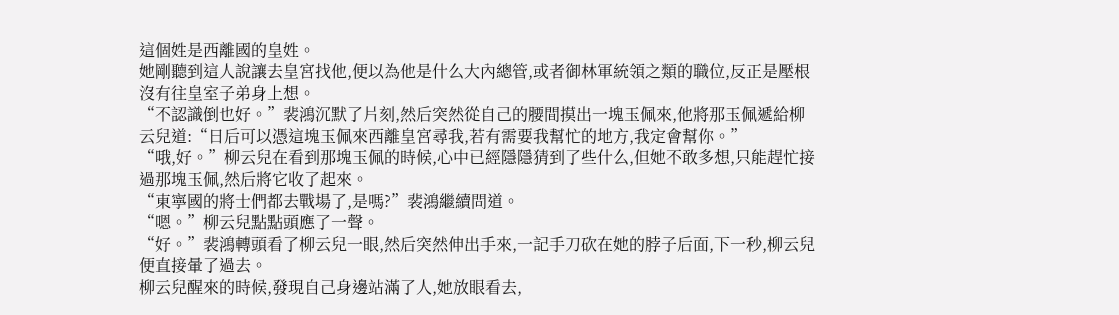這個姓是西離國的皇姓。
她剛聽到這人說讓去皇宮找他,便以為他是什么大內總管,或者御林軍統領之類的職位,反正是壓根沒有往皇室子弟身上想。
“不認識倒也好。”裴鴻沉默了片刻,然后突然從自己的腰間摸出一塊玉佩來,他將那玉佩遞給柳云兒道:“日后可以憑這塊玉佩來西離皇宮尋我,若有需要我幫忙的地方,我定會幫你。”
“哦,好。”柳云兒在看到那塊玉佩的時候,心中已經隱隱猜到了些什么,但她不敢多想,只能趕忙接過那塊玉佩,然后將它收了起來。
“東寧國的將士們都去戰場了,是嗎?”裴鴻繼續問道。
“嗯。”柳云兒點點頭應了一聲。
“好。”裴鴻轉頭看了柳云兒一眼,然后突然伸出手來,一記手刀砍在她的脖子后面,下一秒,柳云兒便直接暈了過去。
柳云兒醒來的時候,發現自己身邊站滿了人,她放眼看去,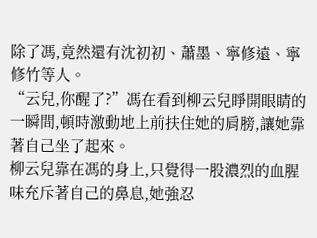除了馮,竟然還有沈初初、蕭墨、寧修遠、寧修竹等人。
“云兒,你醒了?”馮在看到柳云兒睜開眼睛的一瞬間,頓時激動地上前扶住她的肩膀,讓她靠著自己坐了起來。
柳云兒靠在馮的身上,只覺得一股濃烈的血腥味充斥著自己的鼻息,她強忍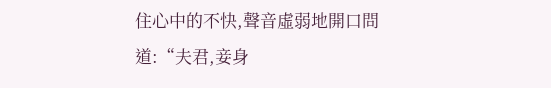住心中的不快,聲音虛弱地開口問道:“夫君,妾身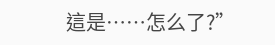這是……怎么了?”